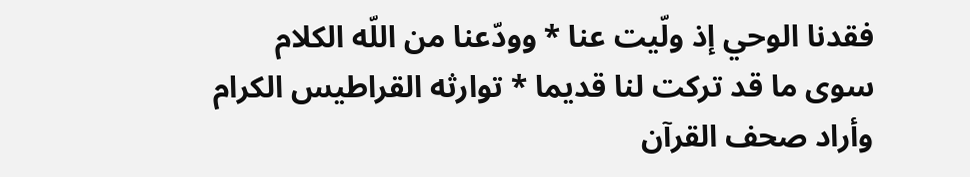فقدنا الوحي إذ ولّيت عنا * وودّعنا من اللّه الكلام
سوى ما قد تركت لنا قديما * توارثه القراطيس الكرام
وأراد صحف القرآن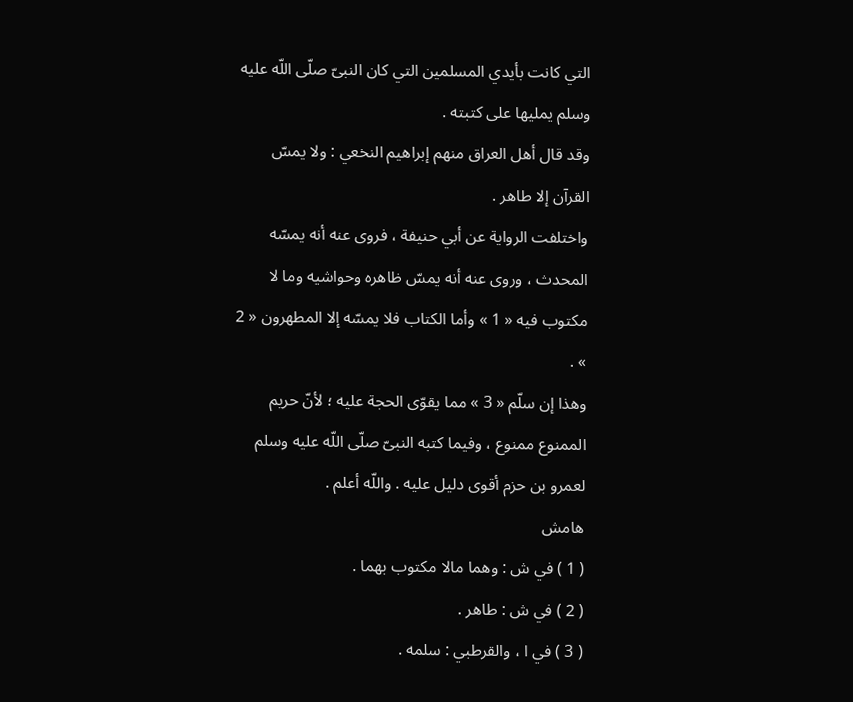التي كانت بأيدي المسلمين التي كان النبىّ صلّى اللّه عليه وسلم يمليها على كتبته .
وقد قال أهل العراق منهم إبراهيم النخعي : ولا يمسّ القرآن إلا طاهر .
واختلفت الرواية عن أبي حنيفة ، فروى عنه أنه يمسّه المحدث ، وروى عنه أنه يمسّ ظاهره وحواشيه وما لا مكتوب فيه « 1 » وأما الكتاب فلا يمسّه إلا المطهرون « 2 » .
وهذا إن سلّم « 3 » مما يقوّى الحجة عليه ؛ لأنّ حريم الممنوع ممنوع ، وفيما كتبه النبىّ صلّى اللّه عليه وسلم لعمرو بن حزم أقوى دليل عليه . واللّه أعلم .
هامش
( 1 ) في ش : وهما مالا مكتوب بهما .
( 2 ) في ش : طاهر .
( 3 ) في ا ، والقرطبي : سلمه .